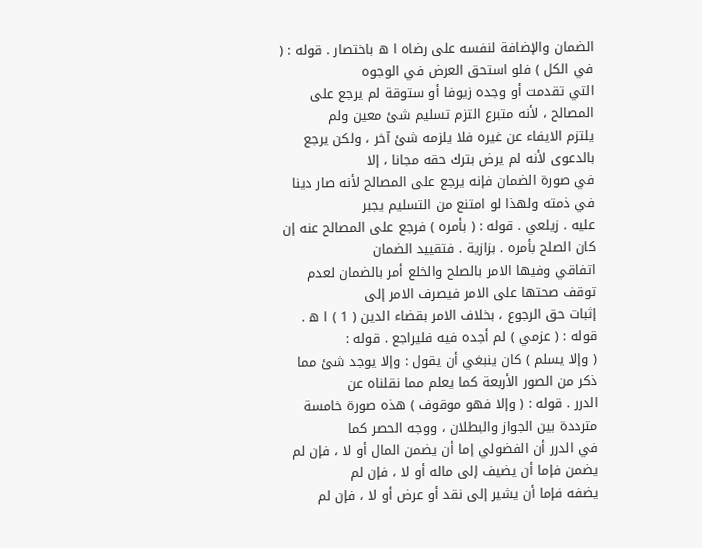الضمان والإضافة لنفسه على رضاه ا ه باختصار . قوله : ( في الكل ) فلو استحق العرض في الوجوه
التي تقدمت أو وجده زيوفا أو ستوقة لم يرجع على المصالح ، لأنه متبرع التزم تسليم شئ معين ولم
يلتزم الايفاء عن غيره فلا يلزمه شئ آخر ، ولكن يرجع بالدعوى لأنه لم يرض بترك حقه مجانا ، إلا
في صورة الضمان فإنه يرجع على المصالح لأنه صار دينا في ذمته ولهذا لو امتنع من التسليم يجبر
عليه . زيلعي . قوله : ( بأمره ) فرجع على المصالح عنه إن كان الصلح بأمره . بزازية . فتقييد الضمان
اتفاقي وفيها الامر بالصلح والخلع أمر بالضمان لعدم توقف صحتها على الامر فيصرف الامر إلى
إثبات حق الرجوع ، بخلاف الامر بقضاء الدين ( 1 ) ا ه . قوله : ( عزمي ) لم أجده فيه فليراجع . قوله :
( وإلا يسلم ) كان ينبغي أن يقول : وإلا يوجد شئ مما ذكر من الصور الأربعة كما يعلم مما نقلناه عن
الدرر . قوله : ( وإلا فهو موقوف ) هذه صورة خامسة مترددة بين الجواز والبطلان ، ووجه الحصر كما
في الدرر أن الفضولي إما أن يضمن المال أو لا ، فإن لم يضمن فإما أن يضيف إلى ماله أو لا ، فإن لم
يضفه فإما أن يشير إلى نقد أو عرض أو لا ، فإن لم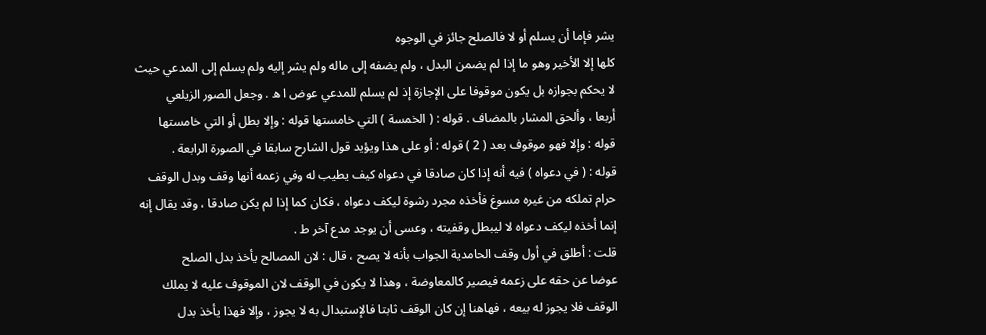يشر فإما أن يسلم أو لا فالصلح جائز في الوجوه
كلها إلا الأخير وهو ما إذا لم يضمن البدل ، ولم يضفه إلى ماله ولم يشر إليه ولم يسلم إلى المدعي حيث
لا يحكم بجوازه بل يكون موقوفا على الإجازة إذ لم يسلم للمدعي عوض ا ه . وجعل الصور الزيلعي
أربعا ، وألحق المشار بالمضاف . قوله : ( الخمسة ) التي خامستها قوله : وإلا بطل أو التي خامستها
قوله : وإلا فهو موقوف بعد ( 2 ) قوله : أو على هذا ويؤيد قول الشارح سابقا في الصورة الرابعة .
قوله : ( في دعواه ) فيه أنه إذا كان صادقا في دعواه كيف يطيب له وفي زعمه أنها وقف وبدل الوقف
حرام تملكه من غيره مسوغ فأخذه مجرد رشوة ليكف دعواه ، فكان كما إذا لم يكن صادقا ، وقد يقال إنه
إنما أخذه ليكف دعواه لا ليبطل وقفيته ، وعسى أن يوجد مدع آخر ط .
قلت : أطلق في أول وقف الحامدية الجواب بأنه لا يصح ، قال : لان المصالح يأخذ بدل الصلح
عوضا عن حقه على زعمه فيصير كالمعاوضة ، وهذا لا يكون في الوقف لان الموقوف عليه لا يملك
الوقف فلا يجوز له بيعه ، فهاهنا إن كان الوقف ثابتا فالإستبدال به لا يجوز ، وإلا فهذا يأخذ بدل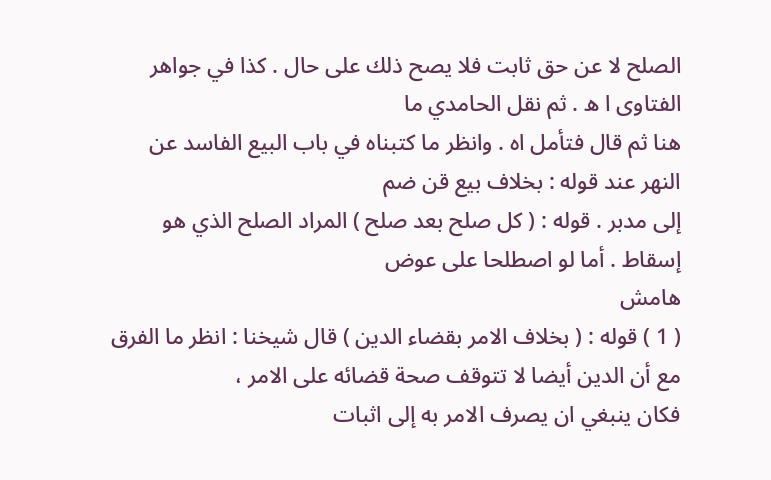الصلح لا عن حق ثابت فلا يصح ذلك على حال . كذا في جواهر الفتاوى ا ه . ثم نقل الحامدي ما
هنا ثم قال فتأمل اه . وانظر ما كتبناه في باب البيع الفاسد عن النهر عند قوله : بخلاف بيع قن ضم
إلى مدبر . قوله : ( كل صلح بعد صلح ) المراد الصلح الذي هو إسقاط . أما لو اصطلحا على عوض
هامش
( 1 ) قوله : ( بخلاف الامر بقضاء الدين ) قال شيخنا : انظر ما الفرق مع أن الدين أيضا لا تتوقف صحة قضائه على الامر ،
فكان ينبغي ان يصرف الامر به إلى اثبات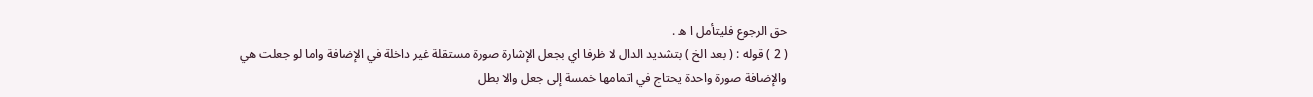حق الرجوع فليتأمل ا ه .
( 2 ) قوله : ( بعد الخ ) بتشديد الدال لا ظرفا اي بجعل الإشارة صورة مستقلة غير داخلة في الإضافة واما لو جعلت هي
والإضافة صورة واحدة يحتاج في اتمامها خمسة إلى جعل والا بطل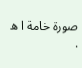صورة خامة ا ه
.